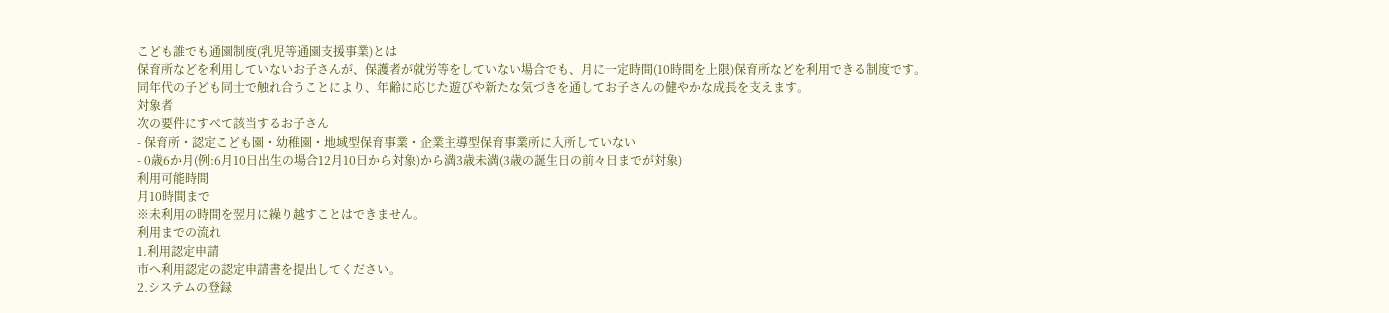こども誰でも通園制度(乳児等通園支援事業)とは
保育所などを利用していないお子さんが、保護者が就労等をしていない場合でも、月に一定時間(10時間を上限)保育所などを利用できる制度です。
同年代の子ども同士で触れ合うことにより、年齢に応じた遊びや新たな気づきを通してお子さんの健やかな成長を支えます。
対象者
次の要件にすべて該当するお子さん
- 保育所・認定こども園・幼稚園・地域型保育事業・企業主導型保育事業所に入所していない
- 0歳6か月(例:6月10日出生の場合12月10日から対象)から満3歳未満(3歳の誕生日の前々日までが対象)
利用可能時間
月10時間まで
※未利用の時間を翌月に繰り越すことはできません。
利用までの流れ
1.利用認定申請
市へ利用認定の認定申請書を提出してください。
2.システムの登録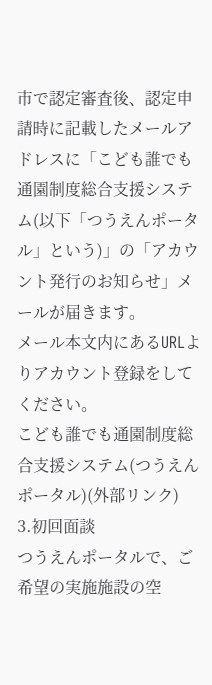市で認定審査後、認定申請時に記載したメールアドレスに「こども誰でも通園制度総合支援システム(以下「つうえんポータル」という)」の「アカウント発行のお知らせ」メールが届きます。
メール本文内にあるURLよりアカウント登録をしてください。
こども誰でも通園制度総合支援システム(つうえんポータル)(外部リンク)
3.初回面談
つうえんポータルで、ご希望の実施施設の空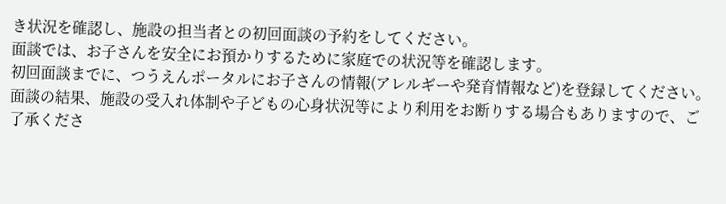き状況を確認し、施設の担当者との初回面談の予約をしてください。
面談では、お子さんを安全にお預かりするために家庭での状況等を確認します。
初回面談までに、つうえんポータルにお子さんの情報(アレルギーや発育情報など)を登録してください。
面談の結果、施設の受入れ体制や子どもの心身状況等により利用をお断りする場合もありますので、ご了承くださ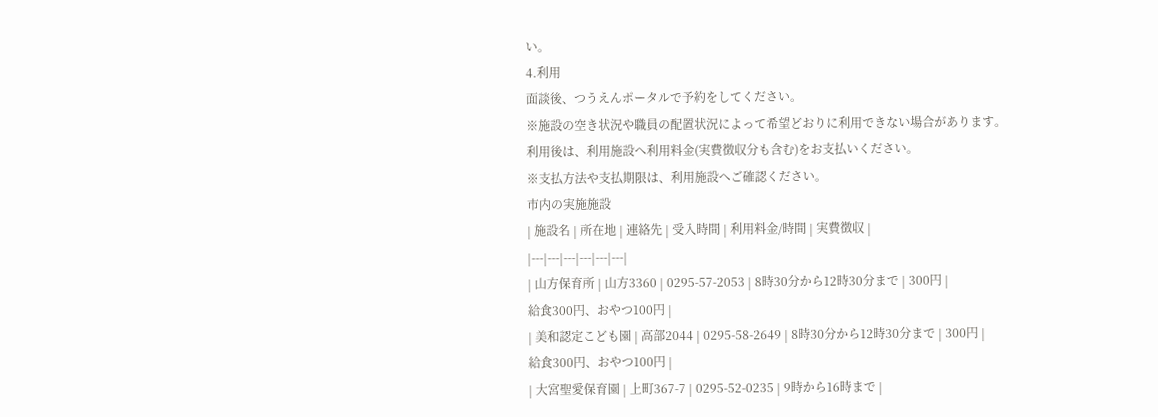い。
4.利用
面談後、つうえんポータルで予約をしてください。
※施設の空き状況や職員の配置状況によって希望どおりに利用できない場合があります。
利用後は、利用施設へ利用料金(実費徴収分も含む)をお支払いください。
※支払方法や支払期限は、利用施設へご確認ください。
市内の実施施設
| 施設名 | 所在地 | 連絡先 | 受入時間 | 利用料金/時間 | 実費徴収 |
|---|---|---|---|---|---|
| 山方保育所 | 山方3360 | 0295-57-2053 | 8時30分から12時30分まで | 300円 |
給食300円、おやつ100円 |
| 美和認定こども園 | 高部2044 | 0295-58-2649 | 8時30分から12時30分まで | 300円 |
給食300円、おやつ100円 |
| 大宮聖愛保育園 | 上町367-7 | 0295-52-0235 | 9時から16時まで |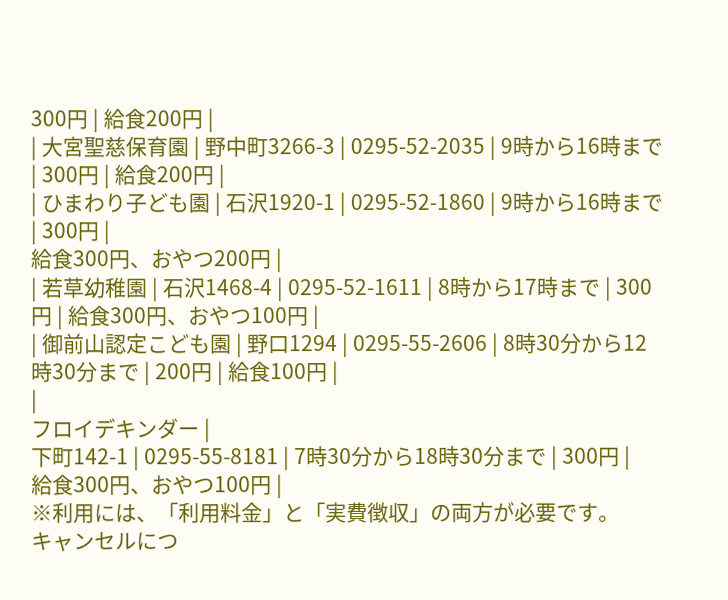300円 | 給食200円 |
| 大宮聖慈保育園 | 野中町3266-3 | 0295-52-2035 | 9時から16時まで | 300円 | 給食200円 |
| ひまわり子ども園 | 石沢1920-1 | 0295-52-1860 | 9時から16時まで | 300円 |
給食300円、おやつ200円 |
| 若草幼稚園 | 石沢1468-4 | 0295-52-1611 | 8時から17時まで | 300円 | 給食300円、おやつ100円 |
| 御前山認定こども園 | 野口1294 | 0295-55-2606 | 8時30分から12時30分まで | 200円 | 給食100円 |
|
フロイデキンダー |
下町142-1 | 0295-55-8181 | 7時30分から18時30分まで | 300円 |
給食300円、おやつ100円 |
※利用には、「利用料金」と「実費徴収」の両方が必要です。
キャンセルにつ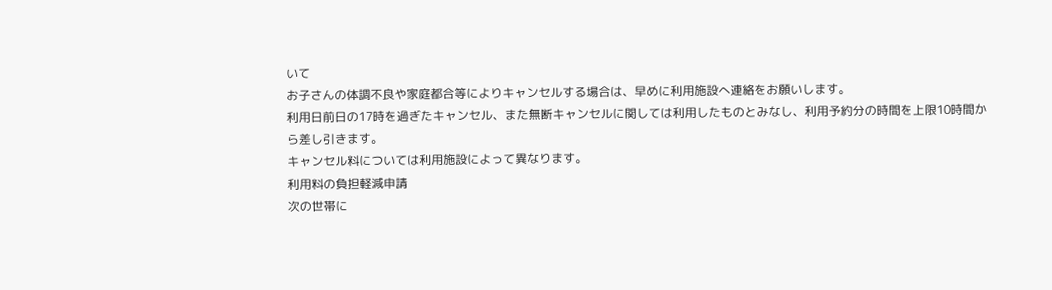いて
お子さんの体調不良や家庭都合等によりキャンセルする場合は、早めに利用施設へ連絡をお願いします。
利用日前日の17時を過ぎたキャンセル、また無断キャンセルに関しては利用したものとみなし、利用予約分の時間を上限10時間から差し引きます。
キャンセル料については利用施設によって異なります。
利用料の負担軽減申請
次の世帯に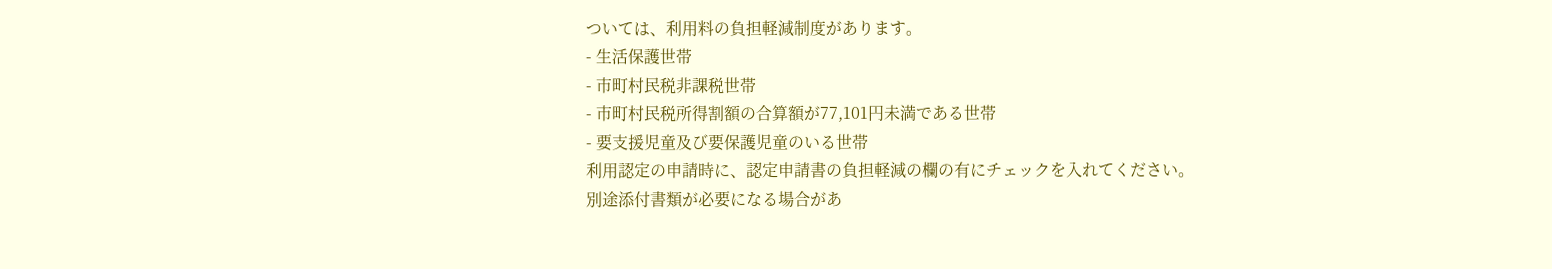ついては、利用料の負担軽減制度があります。
- 生活保護世帯
- 市町村民税非課税世帯
- 市町村民税所得割額の合算額が77,101円未満である世帯
- 要支援児童及び要保護児童のいる世帯
利用認定の申請時に、認定申請書の負担軽減の欄の有にチェックを入れてください。
別途添付書類が必要になる場合があ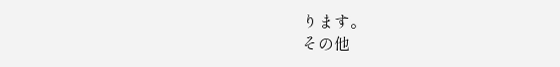ります。
その他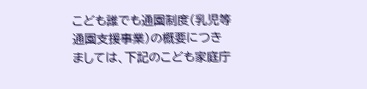こども誰でも通園制度(乳児等通園支援事業)の概要につきましては、下記のこども家庭庁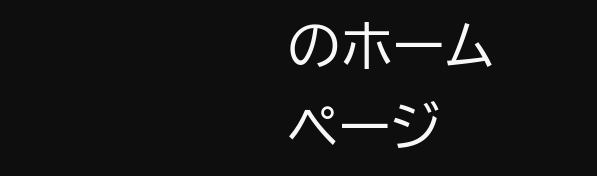のホームページ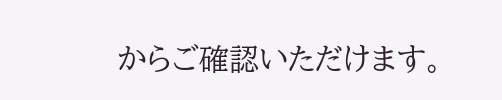からご確認いただけます。